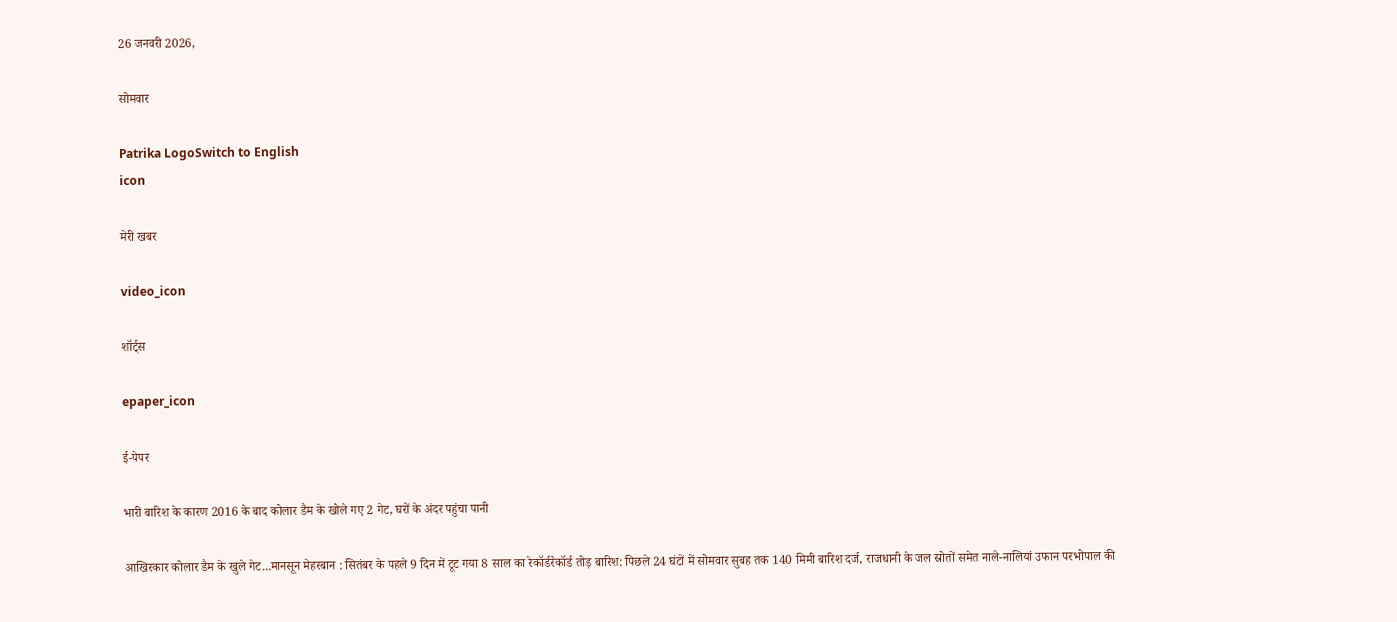26 जनवरी 2026,

सोमवार

Patrika LogoSwitch to English
icon

मेरी खबर

video_icon

शॉर्ट्स

epaper_icon

ई-पेपर

भारी बारिश के कारण 2016 के बाद कोलार डैम के खोले गए 2 गेट, घरों के अंदर पहुंचा पानी

आखिरकार कोलार डैम के खुले गेट...मानसून मेहरबान : सितंबर के पहले 9 दिन में टूट गया 8 साल का रेकॉर्डरेकॉर्ड तोड़ बारिश: पिछले 24 घंटों में सोमवार सुबह तक 140 मिमी बारिश दर्ज, राजधानी के जल स्रोतों समेत नाले-नालियां उफान परभोपाल की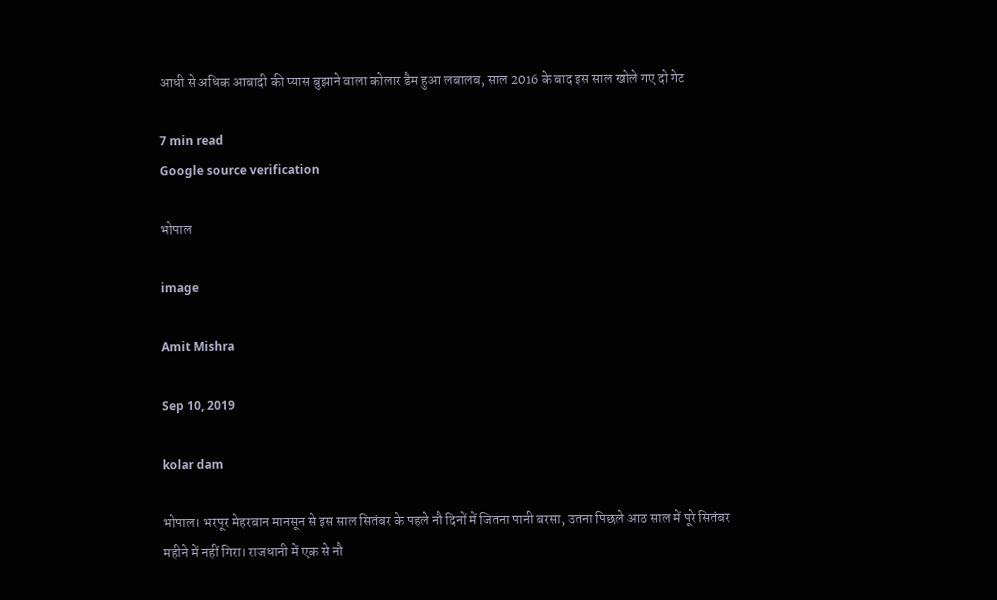आधी से अधिक आबादी की प्यास बुझाने वाला कोलार डैम हुआ लबालब, साल 2016 के बाद इस साल खोले गए दो गेट

7 min read
Google source verification

भोपाल

image

Amit Mishra

Sep 10, 2019

kolar dam

भोपाल। भरपूर मेहरबान मानसून से इस साल सितंबर के पहले नौ दिनों में जितना पानी बरसा, उतना पिछले आठ साल में पूरे सितंबर महीने में नहीं गिरा। राजधानी में एक से नौ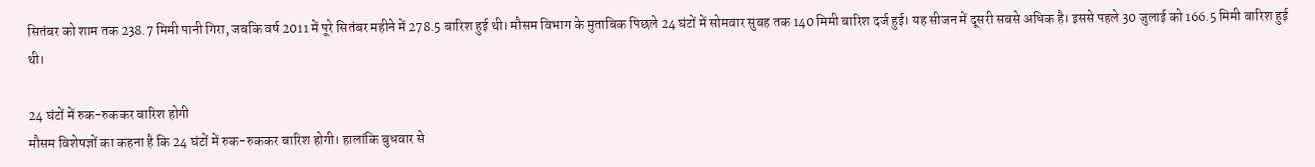सितंबर को शाम तक 238.7 मिमी पानी गिरा, जबकि वर्ष 2011 में पूरे सितंबर महीने में 278.5 बारिश हुई थी। मौसम विभाग के मुताबिक पिछले 24 घंटों में सोमवार सुबह तक 140 मिमी बारिश दर्ज हुई। यह सीजन में दूसरी सबसे अधिक है। इससे पहले 30 जुलाई को 166.5 मिमी बारिश हुई थी।

24 घंटों में रुक-रुककर बारिश होगी
मौसम विशेषज्ञों का कहना है कि 24 घंटों में रुक-रुककर बारिश होगी। हालांकि बुधवार से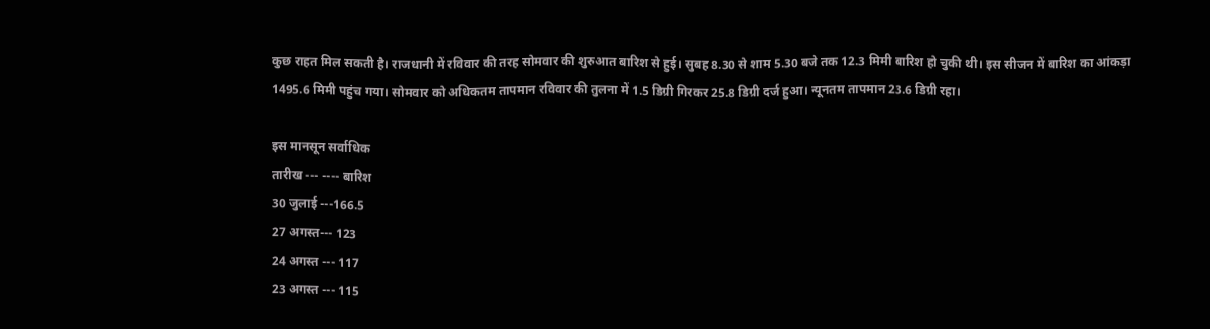कुछ राहत मिल सकती है। राजधानी में रविवार की तरह सोमवार की शुरुआत बारिश से हुई। सुबह 8.30 से शाम 5.30 बजे तक 12.3 मिमी बारिश हो चुकी थी। इस सीजन में बारिश का आंकड़ा 1495.6 मिमी पहुंच गया। सोमवार को अधिकतम तापमान रविवार की तुलना में 1.5 डिग्री गिरकर 25.8 डिग्री दर्ज हुआ। न्यूनतम तापमान 23.6 डिग्री रहा।

इस मानसून सर्वाधिक
तारीख --- ---- बारिश
30 जुलाई ---166.5
27 अगस्त--- 123
24 अगस्त --- 117
23 अगस्त --- 115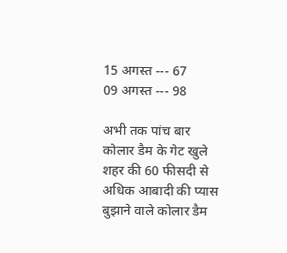15 अगस्त --- 67
09 अगस्त --- 98

अभी तक पांच बार कोलार डैम के गेट खुले
शहर की 60 फीसदी से अधिक आबादी की प्यास बुझाने वाले कोलार डैम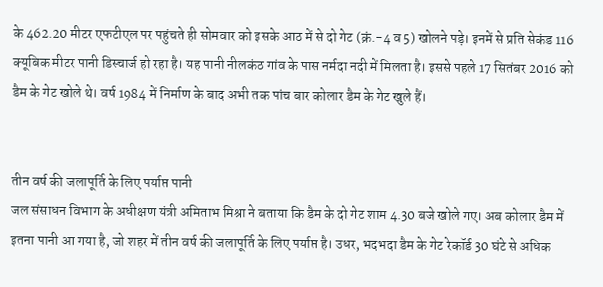के 462.20 मीटर एफटीएल पर पहुंचते ही सोमवार को इसके आठ में से दो गेट (क्रं.-4 व 5) खोलने पड़े। इनमें से प्रति सेकंड 116 क्यूबिक मीटर पानी डिस्चार्ज हो रहा है। यह पानी नीलकंठ गांव के पास नर्मदा नदी में मिलता है। इससे पहले 17 सितंबर 2016 को डैम के गेट खोले थे। वर्ष 1984 में निर्माण के बाद अभी तक पांच बार कोलार डैम के गेट खुले हैं।


तीन वर्ष की जलापूर्ति के लिए पर्याप्त पानी
जल संसाधन विभाग के अधीक्षण यंत्री अमिताभ मिश्रा ने बताया कि डैम के दो गेट शाम 4.30 बजे खोले गए। अब कोलार डैम में इतना पानी आ गया है, जो शहर में तीन वर्ष की जलापूर्ति के लिए पर्याप्त है। उधर, भदभदा डैम के गेट रेकॉर्ड 30 घंटे से अधिक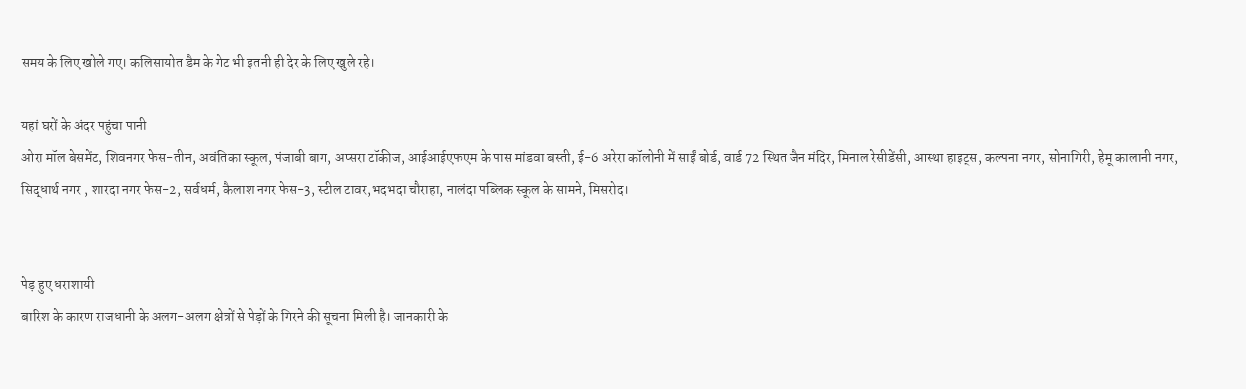समय के लिए खोले गए। कलिसायोत डैम के गेट भी इतनी ही देर के लिए खुले रहे।

यहां घरों के अंदर पहुंचा पानी
ओरा मॉल बेसमेंट, शिवनगर फेस-तीन, अवंतिका स्कूल, पंजाबी बाग, अप्सरा टॉकीज, आईआईएफएम के पास मांडवा बस्ती, ई-6 अरेरा कॉलोनी में साईं बोर्ड, वार्ड 72 स्थित जैन मंदिर, मिनाल रेसीडेंसी, आस्था हाइट्स, कल्पना नगर, सोनागिरी, हेमू कालानी नगर, सिद्धार्थ नगर , शारदा नगर फेस-2, सर्वधर्म, कैलाश नगर फेस-3, स्टील टावर,भदभदा चौराहा, नालंदा पब्लिक स्कूल के सामने, मिसरोद।


पेड़ हुए धराशायी
बारिश के कारण राजधानी के अलग-अलग क्षेत्रों से पेड़ों के गिरने की सूचना मिली है। जानकारी के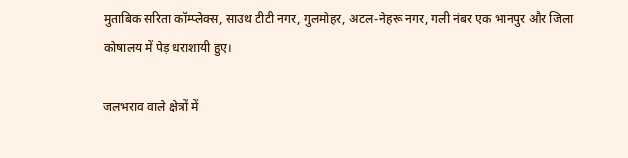मुताबिक सरिता कॉम्प्लेक्स, साउथ टीटी नगर, गुलमोहर, अटल-नेहरू नगर, गली नंबर एक भानपुर और जिला कोषालय में पेड़ धराशायी हुए।

जलभराव वाले क्षेत्रों में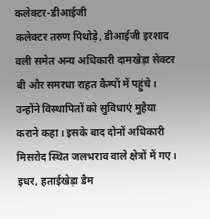कलेक्टर-डीआईजी
कलेक्टर तरुण पिथोड़े, डीआईजी इरशाद वली समेत अन्य अधिकारी दामखेड़ा सेक्टर बी और समरधा राहत कैम्पों में पहुंचे। उन्होंने विस्थापितों को सुविधाएं मुहैया कराने कहा। इसके बाद दोनों अधिकारी मिसरोद स्थित जलभराव वाले क्षेत्रों में गए। इधर, हताईखेड़ा डैम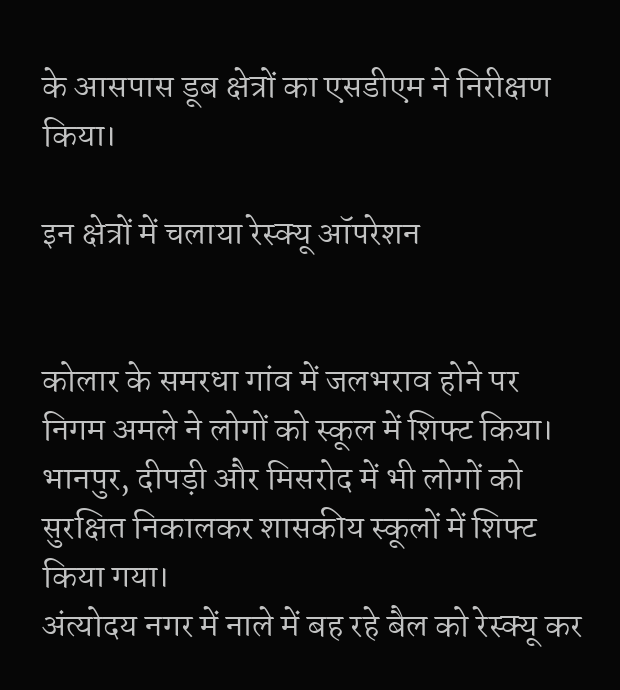के आसपास डूब क्षेत्रों का एसडीएम ने निरीक्षण किया।

इन क्षेत्रों में चलाया रेस्क्यू ऑपरेशन


कोलार के समरधा गांव में जलभराव होने पर निगम अमले ने लोगों को स्कूल में शिफ्ट किया।
भानपुर, दीपड़ी और मिसरोद में भी लोगों को सुरक्षित निकालकर शासकीय स्कूलों में शिफ्ट किया गया।
अंत्योदय नगर में नाले में बह रहे बैल को रेस्क्यू कर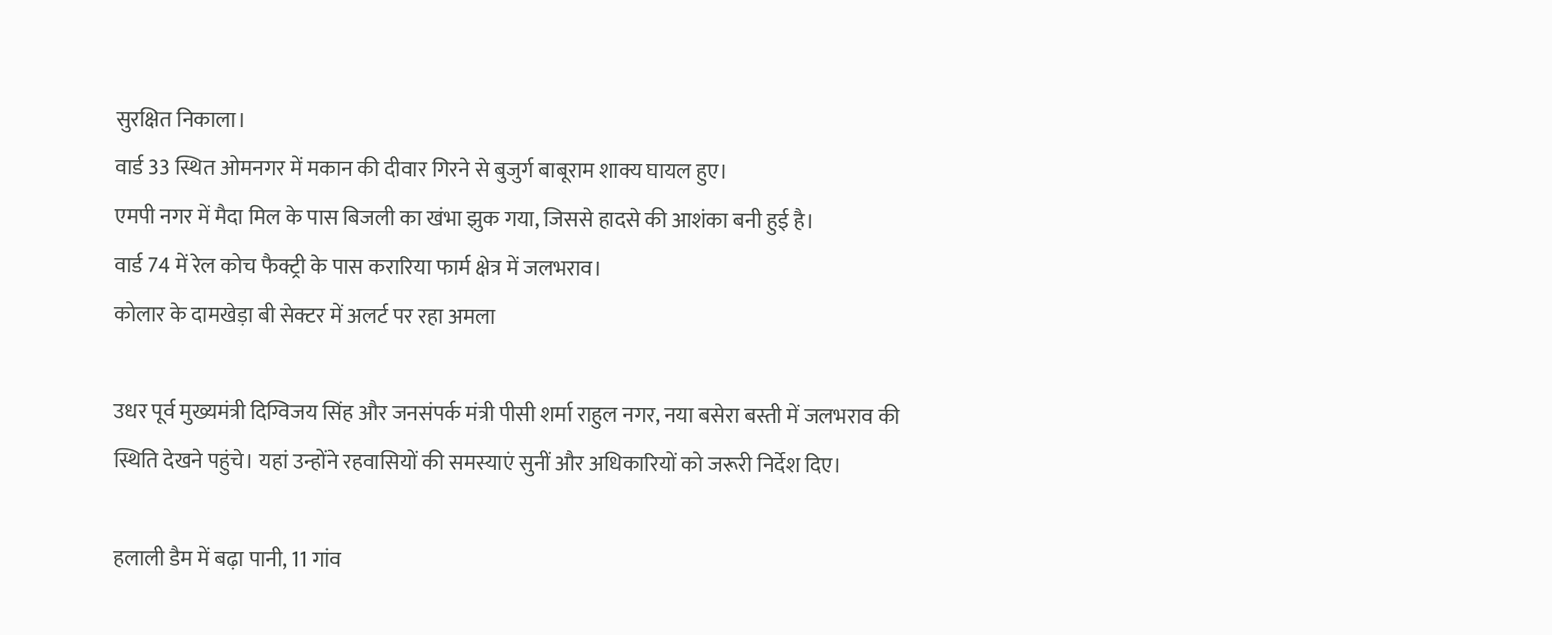सुरक्षित निकाला।
वार्ड 33 स्थित ओमनगर में मकान की दीवार गिरने से बुजुर्ग बाबूराम शाक्य घायल हुए।
एमपी नगर में मैदा मिल के पास बिजली का खंभा झुक गया, जिससे हादसे की आशंका बनी हुई है।
वार्ड 74 में रेल कोच फैक्ट्री के पास करारिया फार्म क्षेत्र में जलभराव।
कोलार के दामखेड़ा बी सेक्टर में अलर्ट पर रहा अमला

उधर पूर्व मुख्यमंत्री दिग्विजय सिंह और जनसंपर्क मंत्री पीसी शर्मा राहुल नगर, नया बसेरा बस्ती में जलभराव की स्थिति देखने पहुंचे। यहां उन्होंने रहवासियों की समस्याएं सुनीं और अधिकारियों को जरूरी निर्देश दिए।

हलाली डैम में बढ़ा पानी, 11 गांव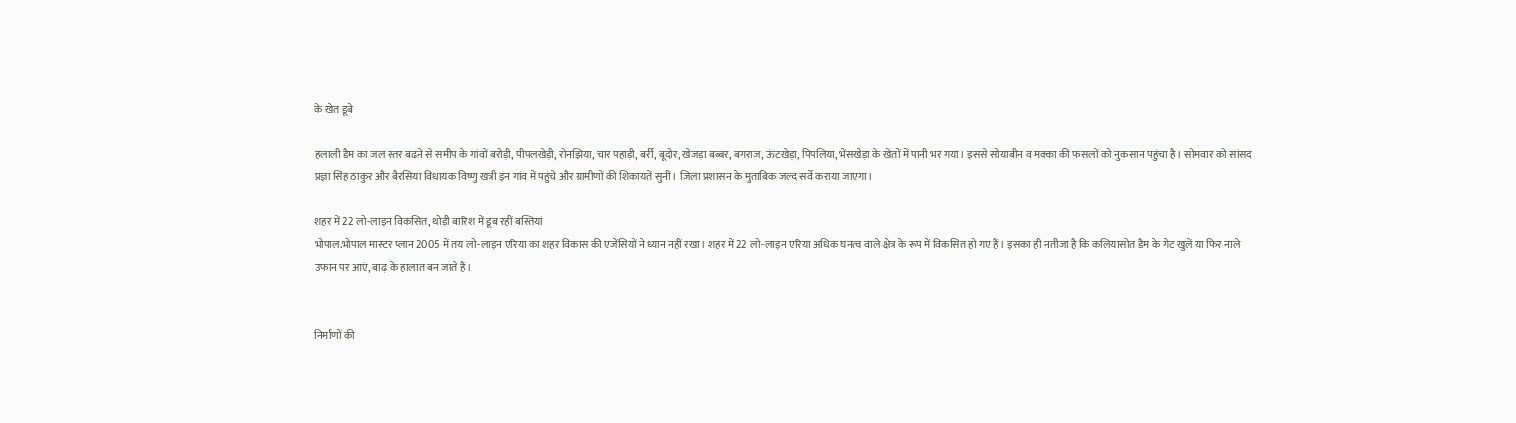के खेत डूबे

हलाली डैम का जल स्तर बढऩे से समीप के गांवों बरोड़ी, पीपलखेड़ी, रोनझिया, चार पहाड़ी, बर्री, बूदोर, खेजड़ा बब्बर, बगराज, ऊंटखेड़ा, पिपलिया, भेंसखेड़ा के खेतों में पानी भर गया। इससे सोयाबीन व मक्का की फसलों को नुकसान पहुंचा है। सोमवार को सांसद प्रज्ञा सिंह ठाकुर और बैरसिया विधायक विष्णु खत्री इन गांव में पहुंचे और ग्रामीणों की शिकायतें सुनीं। जिला प्रशासन के मुताबिक जल्द सर्वे कराया जाएगा।

शहर में 22 लो-लाइन विकसित, थोड़ी बारिश में डूब रहीं बस्तियां
भोपाल.भोपाल मास्टर प्लान 2005 में तय लो-लाइन एरिया का शहर विकास की एजेंसियों ने ध्यान नहीं रखा। शहर में 22 लो-लाइन एरिया अधिक घनत्व वाले क्षेत्र के रूप में विकसित हो गए हैं। इसका ही नतीजा है कि कलियासोत डैम के गेट खुलें या फिर नाले उफान पर आएं, बाढ़ के हालात बन जाते हैं।


निर्माणों की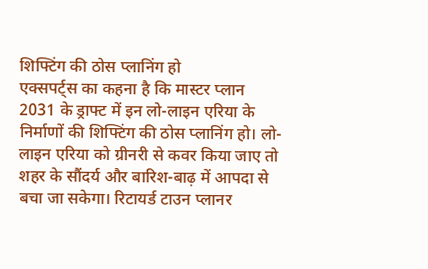शिफ्टिंग की ठोस प्लानिंग हो
एक्सपर्ट्स का कहना है कि मास्टर प्लान 2031 के ड्राफ्ट में इन लो-लाइन एरिया के निर्माणों की शिफ्टिंग की ठोस प्लानिंग हो। लो-लाइन एरिया को ग्रीनरी से कवर किया जाए तो शहर के सौंदर्य और बारिश-बाढ़ में आपदा से बचा जा सकेगा। रिटायर्ड टाउन प्लानर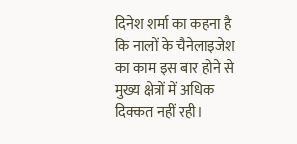दिनेश शर्मा का कहना है कि नालों के चैनेलाइजेश का काम इस बार होने से मुख्य क्षेत्रों में अधिक दिक्कत नहीं रही।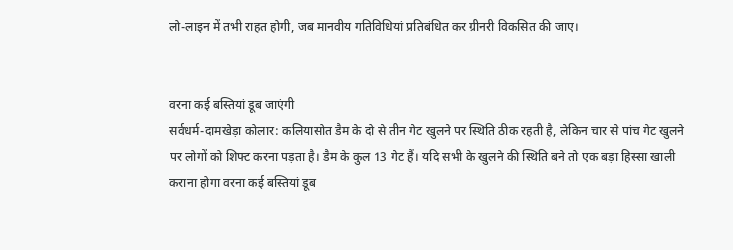लो-लाइन में तभी राहत होगी, जब मानवीय गतिविधियां प्रतिबंधित कर ग्रीनरी विकसित की जाए।


वरना कई बस्तियां डूब जाएंगी
सर्वधर्म-दामखेड़ा कोलार: कलियासोत डैम के दो से तीन गेट खुलने पर स्थिति ठीक रहती है, लेकिन चार से पांच गेट खुलने पर लोगों को शिफ्ट करना पड़ता है। डैम के कुल 13 गेट हैं। यदि सभी के खुलने की स्थिति बने तो एक बड़ा हिस्सा खाली कराना होगा वरना कई बस्तियां डूब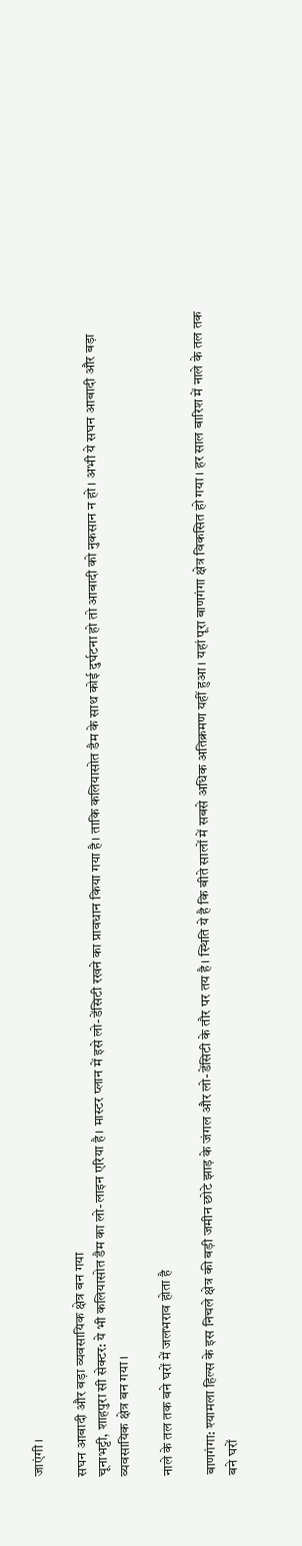जाएंगी।

सघन आबादी और बड़ा व्यवसायिक क्षेत्र बन गया
चूनाभट्टी, शाहपुरा सी सेक्टर: ये भी कलियासोत डैम का लो-लाइन एरिया है। मास्टर प्लान में इसे लो-डेंसिटी रखने का प्रावधान किया गया है। ताकि कलियासोत डैम के साथ कोई दुर्घटना हो तो आबादी को नुकसान न हो। अभी ये सघन आबादी और बड़ा व्यवसायिक क्षेत्र बन गया।

नाले के तल तक बने घरों में जलभराव होता है

बाणगंगा: श्यामला हिल्स के इस निचले क्षेत्र की बड़ी जमीन छोटे झाड़ के जंगल और लो-डेंसिटी के तौर पर तय है। स्थिति ये है कि बीते सालों में सबसे अधिक अतिक्रमण यहीं हुआ। यहां पूरा बाणगंगा क्षेत्र विकसित हो गया। हर साल बारिश में नाले के तल तक बने घरों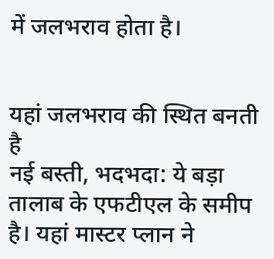में जलभराव होता है।


यहां जलभराव की स्थित बनती है
नई बस्ती, भदभदा: ये बड़ा तालाब के एफटीएल के समीप है। यहां मास्टर प्लान ने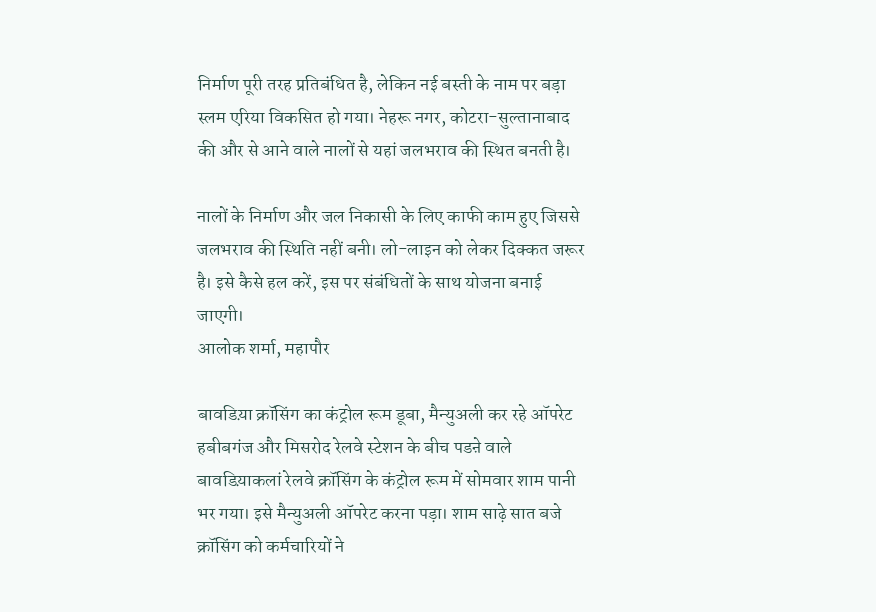निर्माण पूरी तरह प्रतिबंधित है, लेकिन नई बस्ती के नाम पर बड़ा स्लम एरिया विकसित हो गया। नेहरू नगर, कोटरा-सुल्तानाबाद की और से आने वाले नालों से यहां जलभराव की स्थित बनती है।

नालों के निर्माण और जल निकासी के लिए काफी काम हुए जिससे जलभराव की स्थिति नहीं बनी। लो-लाइन को लेकर दिक्कत जरूर है। इसे कैसे हल करें, इस पर संबंधितों के साथ योजना बनाई जाएगी।
आलोक शर्मा, महापौर

बावडिय़ा क्रॉसिंग का कंट्रोल रूम डूबा, मैन्युअली कर रहे ऑपरेट
हबीबगंज और मिसरोद रेलवे स्टेशन के बीच पडऩे वाले बावडिय़ाकलां रेलवे क्रॉसिंग के कंट्रोल रूम में सोमवार शाम पानी भर गया। इसे मैन्युअली ऑपरेट करना पड़ा। शाम साढ़े सात बजे क्रॉसिंग को कर्मचारियों ने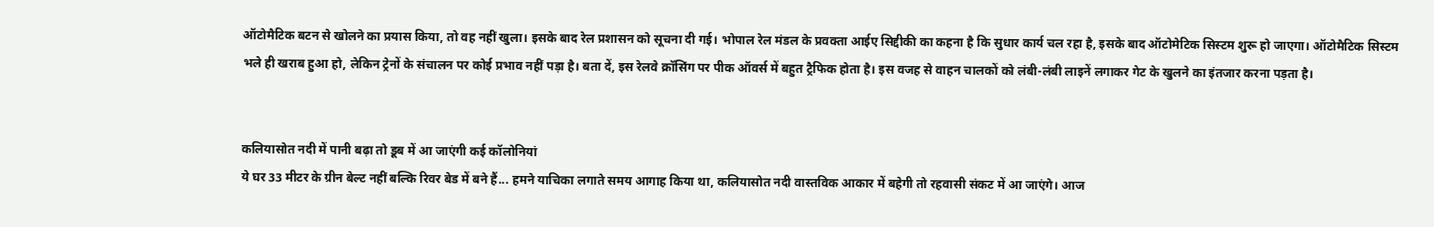ऑटोमैटिक बटन से खोलने का प्रयास किया, तो वह नहीं खुला। इसके बाद रेल प्रशासन को सूचना दी गई। भोपाल रेल मंडल के प्रवक्ता आईए सिद्दीकी का कहना है कि सुधार कार्य चल रहा है, इसके बाद ऑटोमेटिक सिस्टम शुरू हो जाएगा। ऑटोमैटिक सिस्टम भले ही खराब हुआ हो, लेकिन ट्रेनों के संचालन पर कोई प्रभाव नहीं पड़ा है। बता दें, इस रेलवे क्रॉसिंग पर पीक ऑवर्स में बहुत ट्रैफिक होता है। इस वजह से वाहन चालकों को लंबी-लंबी लाइनें लगाकर गेट के खुलने का इंतजार करना पड़ता है।


कलियासोत नदी में पानी बढ़ा तो डूब में आ जाएंगी कई कॉलोनियां
ये घर 33 मीटर के ग्रीन बेल्ट नहीं बल्कि रिवर बेड में बने हैं... हमने याचिका लगाते समय आगाह किया था, कलियासोत नदी वास्तविक आकार में बहेगी तो रहवासी संकट में आ जाएंगे। आज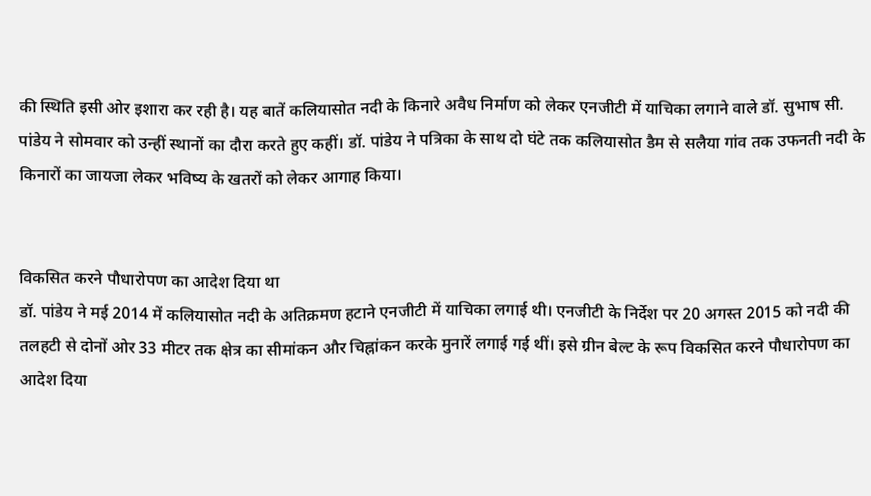की स्थिति इसी ओर इशारा कर रही है। यह बातें कलियासोत नदी के किनारे अवैध निर्माण को लेकर एनजीटी में याचिका लगाने वाले डॉ. सुभाष सी. पांडेय ने सोमवार को उन्हीं स्थानों का दौरा करते हुए कहीं। डॉ. पांडेय ने पत्रिका के साथ दो घंटे तक कलियासोत डैम से सलैया गांव तक उफनती नदी के किनारों का जायजा लेकर भविष्य के खतरों को लेकर आगाह किया।


विकसित करने पौधारोपण का आदेश दिया था
डॉ. पांडेय ने मई 2014 में कलियासोत नदी के अतिक्रमण हटाने एनजीटी में याचिका लगाई थी। एनजीटी के निर्देश पर 20 अगस्त 2015 को नदी की तलहटी से दोनों ओर 33 मीटर तक क्षेत्र का सीमांकन और चिह्नांकन करके मुनारें लगाई गई थीं। इसे ग्रीन बेल्ट के रूप विकसित करने पौधारोपण का आदेश दिया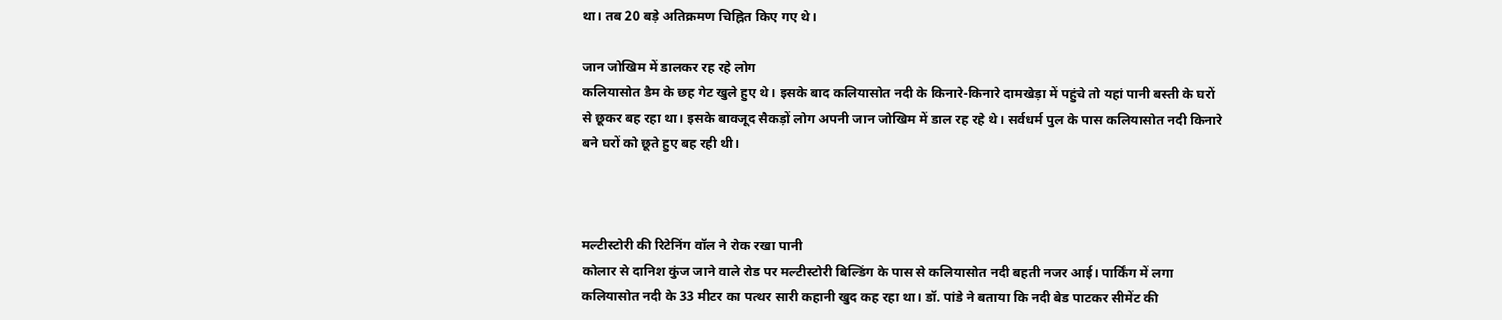था। तब 20 बड़े अतिक्रमण चिह्नित किए गए थे।

जान जोखिम में डालकर रह रहे लोग
कलियासोत डैम के छह गेट खुले हुए थे। इसके बाद कलियासोत नदी के किनारे-किनारे दामखेड़ा में पहुंचे तो यहां पानी बस्ती के घरों से छूकर बह रहा था। इसके बावजूद सैकड़ों लोग अपनी जान जोखिम में डाल रह रहे थे। सर्वधर्म पुल के पास कलियासोत नदी किनारे बने घरों को छूते हुए बह रही थी।



मल्टीस्टोरी की रिटेनिंग वॉल ने रोक रखा पानी
कोलार से दानिश कुंज जाने वाले रोड पर मल्टीस्टोरी बिल्डिंग के पास से कलियासोत नदी बहती नजर आई। पार्किंग में लगा कलियासोत नदी के 33 मीटर का पत्थर सारी कहानी खुद कह रहा था। डॉ. पांडे ने बताया कि नदी बेड पाटकर सीमेंट की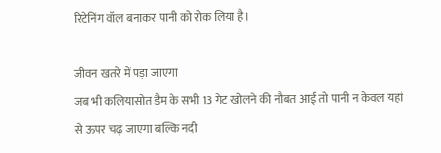रिटेनिंग वॉल बनाकर पानी को रोक लिया है।

जीवन खतरे में पड़ा जाएगा
जब भी कलियासोत डैम के सभी 13 गेट खोलने की नौबत आई तो पानी न केवल यहां से ऊपर चढ़ जाएगा बल्कि नदी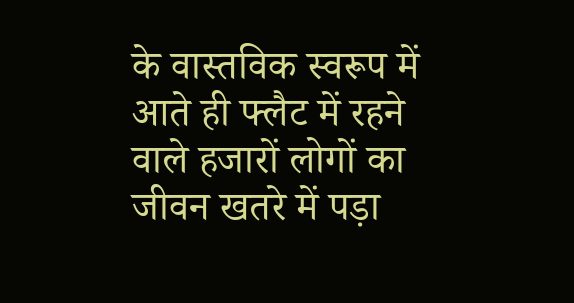के वास्तविक स्वरूप में आते ही फ्लैट में रहने वाले हजारों लोगों का जीवन खतरे में पड़ा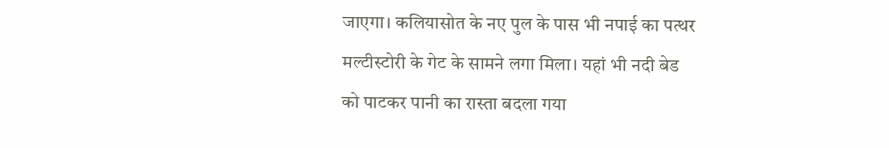जाएगा। कलियासोत के नए पुल के पास भी नपाई का पत्थर मल्टीस्टोरी के गेट के सामने लगा मिला। यहां भी नदी बेड को पाटकर पानी का रास्ता बदला गया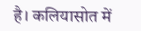है। कलियासोत में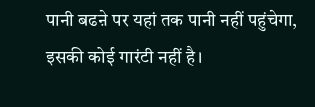पानी बढऩे पर यहां तक पानी नहीं पहुंचेगा, इसकी कोई गारंटी नहीं है।